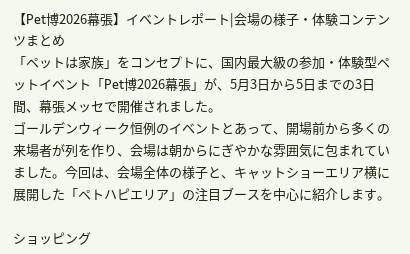【Pet博2026幕張】イベントレポート|会場の様子・体験コンテンツまとめ
「ペットは家族」をコンセプトに、国内最大級の参加・体験型ペットイベント「Pet博2026幕張」が、5月3日から5日までの3日間、幕張メッセで開催されました。
ゴールデンウィーク恒例のイベントとあって、開場前から多くの来場者が列を作り、会場は朝からにぎやかな雰囲気に包まれていました。今回は、会場全体の様子と、キャットショーエリア横に展開した「ペトハピエリア」の注目ブースを中心に紹介します。

ショッピング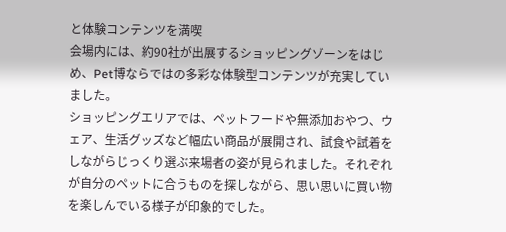と体験コンテンツを満喫
会場内には、約90社が出展するショッピングゾーンをはじめ、Pet博ならではの多彩な体験型コンテンツが充実していました。
ショッピングエリアでは、ペットフードや無添加おやつ、ウェア、生活グッズなど幅広い商品が展開され、試食や試着をしながらじっくり選ぶ来場者の姿が見られました。それぞれが自分のペットに合うものを探しながら、思い思いに買い物を楽しんでいる様子が印象的でした。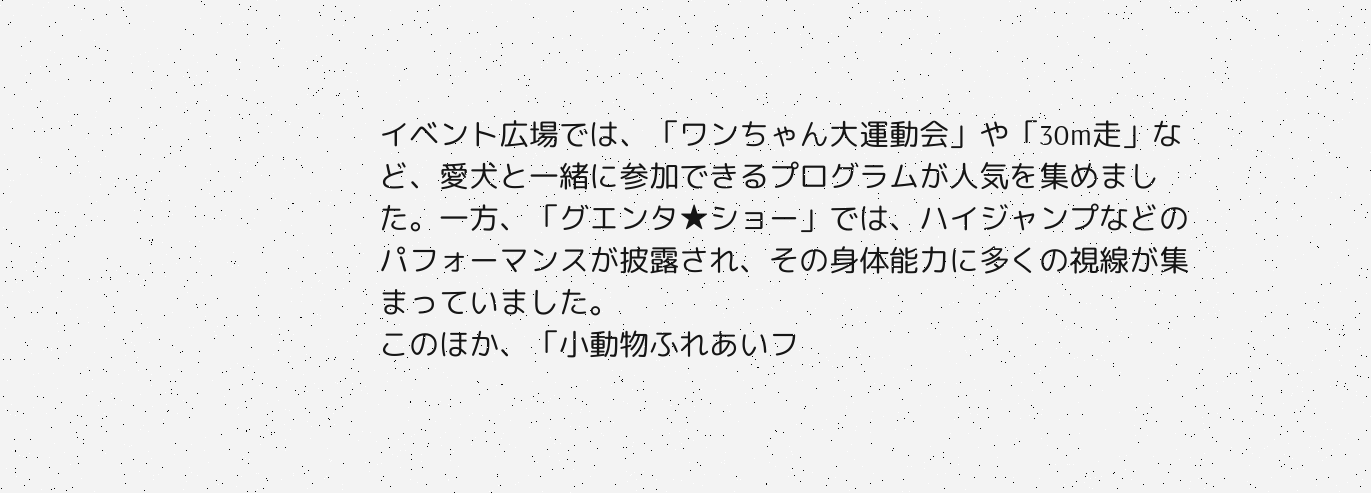イベント広場では、「ワンちゃん大運動会」や「30m走」など、愛犬と一緒に参加できるプログラムが人気を集めました。一方、「グエンタ★ショー」では、ハイジャンプなどのパフォーマンスが披露され、その身体能力に多くの視線が集まっていました。
このほか、「小動物ふれあいフ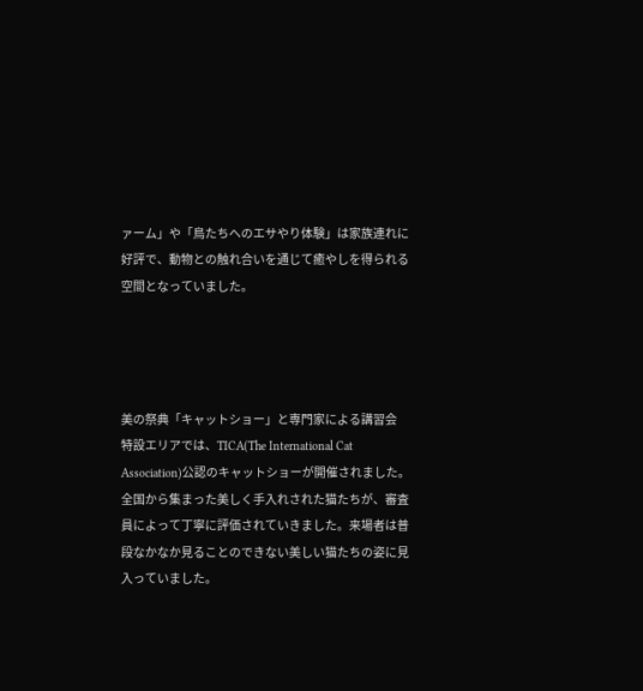ァーム」や「鳥たちへのエサやり体験」は家族連れに好評で、動物との触れ合いを通じて癒やしを得られる空間となっていました。




美の祭典「キャットショー」と専門家による講習会
特設エリアでは、TICA(The International Cat Association)公認のキャットショーが開催されました。
全国から集まった美しく手入れされた猫たちが、審査員によって丁寧に評価されていきました。来場者は普段なかなか見ることのできない美しい猫たちの姿に見入っていました。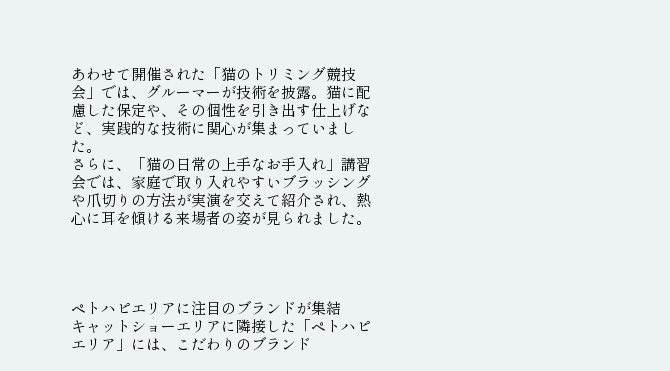あわせて開催された「猫のトリミング競技会」では、グルーマーが技術を披露。猫に配慮した保定や、その個性を引き出す仕上げなど、実践的な技術に関心が集まっていました。
さらに、「猫の日常の上手なお手入れ」講習会では、家庭で取り入れやすいブラッシングや爪切りの方法が実演を交えて紹介され、熱心に耳を傾ける来場者の姿が見られました。




ペトハピエリアに注目のブランドが集結
キャットショーエリアに隣接した「ペトハピエリア」には、こだわりのブランド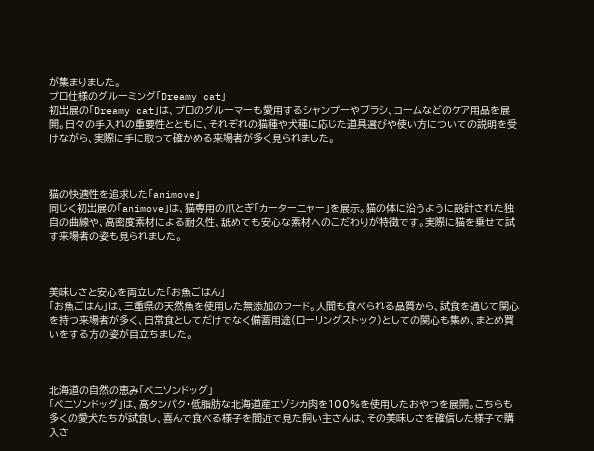が集まりました。
プロ仕様のグルーミング「Dreamy cat」
初出展の「Dreamy cat」は、プロのグルーマーも愛用するシャンプーやブラシ、コームなどのケア用品を展開。日々の手入れの重要性とともに、それぞれの猫種や犬種に応じた道具選びや使い方についての説明を受けながら、実際に手に取って確かめる来場者が多く見られました。



猫の快適性を追求した「animove」
同じく初出展の「animove」は、猫専用の爪とぎ「カーターニャー」を展示。猫の体に沿うように設計された独自の曲線や、高密度素材による耐久性、舐めても安心な素材へのこだわりが特徴です。実際に猫を乗せて試す来場者の姿も見られました。



美味しさと安心を両立した「お魚ごはん」
「お魚ごはん」は、三重県の天然魚を使用した無添加のフード。人間も食べられる品質から、試食を通じて関心を持つ来場者が多く、日常食としてだけでなく備蓄用途(ローリングストック)としての関心も集め、まとめ買いをする方の姿が目立ちました。



北海道の自然の恵み「ベニソンドッグ」
「ベニソンドッグ」は、高タンパク・低脂肪な北海道産エゾシカ肉を100%を使用したおやつを展開。こちらも多くの愛犬たちが試食し、喜んで食べる様子を間近で見た飼い主さんは、その美味しさを確信した様子で購入さ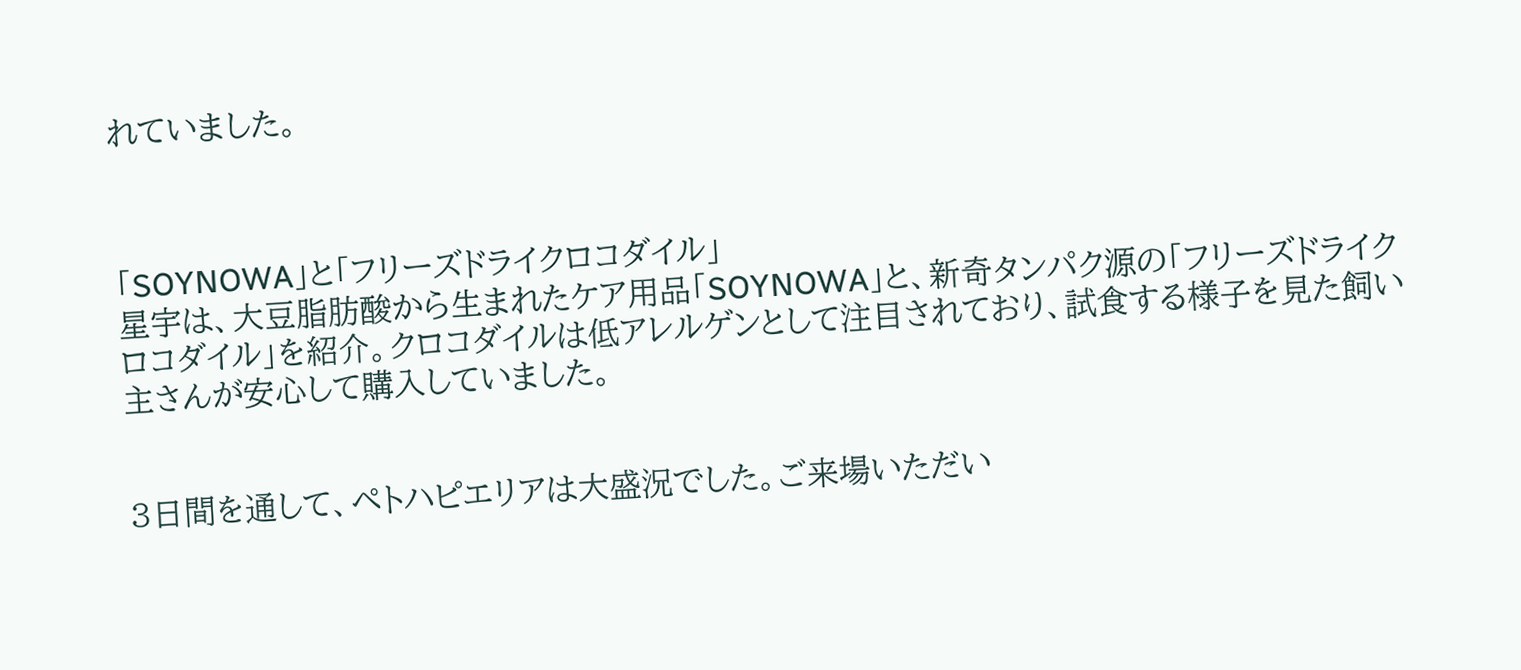れていました。



「SOYNOWA」と「フリーズドライクロコダイル」
星宇は、大豆脂肪酸から生まれたケア用品「SOYNOWA」と、新奇タンパク源の「フリーズドライクロコダイル」を紹介。クロコダイルは低アレルゲンとして注目されており、試食する様子を見た飼い主さんが安心して購入していました。


3日間を通して、ペトハピエリアは大盛況でした。ご来場いただい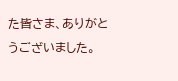た皆さま、ありがとうございました。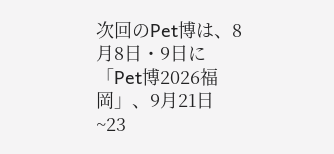次回のPet博は、8月8日・9日に「Pet博2026福岡」、9月21日~23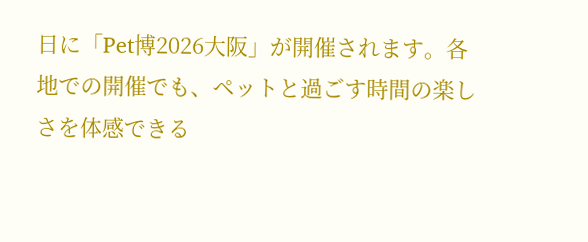日に「Pet博2026大阪」が開催されます。各地での開催でも、ペットと過ごす時間の楽しさを体感できる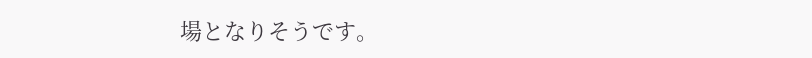場となりそうです。